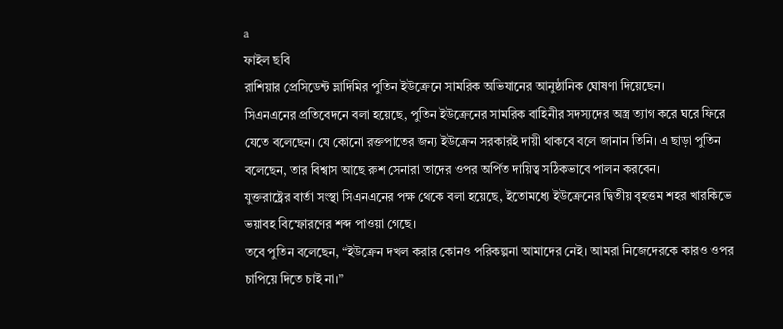a
ফাইল ছবি
রাশিয়ার প্রেসিডেন্ট ভ্লাদিমির পুতিন ইউক্রেনে সামরিক অভিযানের আনুষ্ঠানিক ঘোষণা দিয়েছেন।
সিএনএনের প্রতিবেদনে বলা হয়েছে, পুতিন ইউক্রেনের সামরিক বাহিনীর সদস্যদের অস্ত্র ত্যাগ করে ঘরে ফিরে যেতে বলেছেন। যে কোনো রক্তপাতের জন্য ইউক্রেন সরকারই দায়ী থাকবে বলে জানান তিনি। এ ছাড়া পুতিন বলেছেন, তার বিশ্বাস আছে রুশ সেনারা তাদের ওপর অর্পিত দায়িত্ব সঠিকভাবে পালন করবেন।
যুক্তরাষ্ট্রের বার্তা সংস্থা সিএনএনের পক্ষ থেকে বলা হয়েছে, ইতোমধ্যে ইউক্রেনের দ্বিতীয় বৃহত্তম শহর খারকিভে ভয়াবহ বিস্ফোরণের শব্দ পাওয়া গেছে।
তবে পুতিন বলেছেন, “ইউক্রেন দখল করার কোনও পরিকল্পনা আমাদের নেই। আমরা নিজেদেরকে কারও ওপর চাপিয়ে দিতে চাই না।”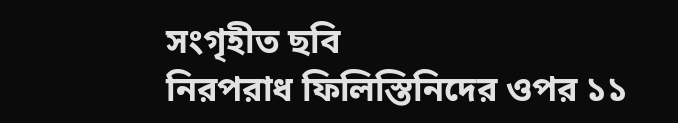সংগৃহীত ছবি
নিরপরাধ ফিলিস্তিনিদের ওপর ১১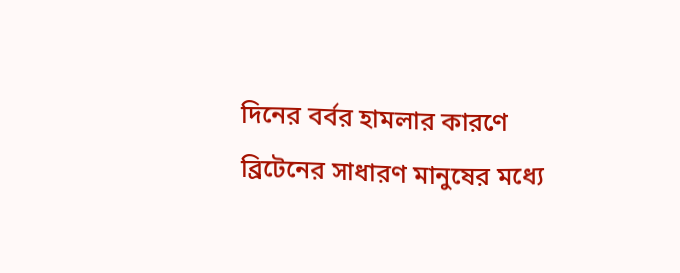দিনের বর্বর হামলার কারণে ব্রিটেনের সাধারণ মানুষের মধ্যে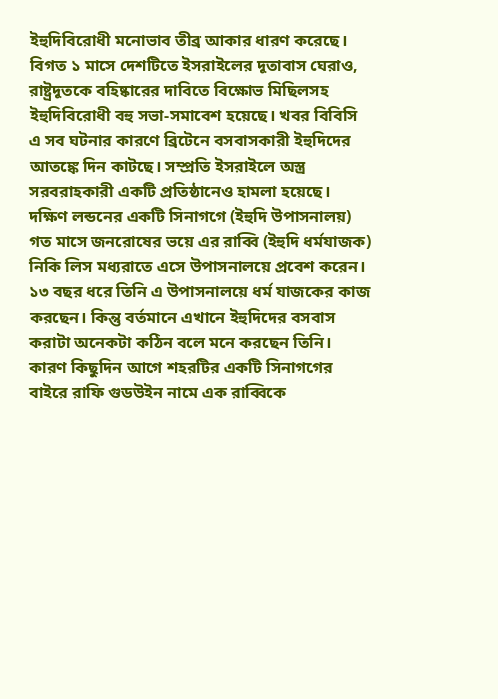ইহুদিবিরোধী মনোভাব তীব্র আকার ধারণ করেছে।
বিগত ১ মাসে দেশটিতে ইসরাইলের দূতাবাস ঘেরাও, রাষ্ট্রদূতকে বহিষ্কারের দাবিতে বিক্ষোভ মিছিলসহ ইহুদিবিরোধী বহু সভা-সমাবেশ হয়েছে। খবর বিবিসি
এ সব ঘটনার কারণে ব্রিটেনে বসবাসকারী ইহুদিদের আতঙ্কে দিন কাটছে। সম্প্রতি ইসরাইলে অস্ত্র সরবরাহকারী একটি প্রতিষ্ঠানেও হামলা হয়েছে।
দক্ষিণ লন্ডনের একটি সিনাগগে (ইহুদি উপাসনালয়) গত মাসে জনরোষের ভয়ে এর রাব্বি (ইহুদি ধর্মযাজক) নিকি লিস মধ্যরাতে এসে উপাসনালয়ে প্রবেশ করেন।
১৩ বছর ধরে তিনি এ উপাসনালয়ে ধর্ম যাজকের কাজ করছেন। কিন্তু বর্তমানে এখানে ইহুদিদের বসবাস করাটা অনেকটা কঠিন বলে মনে করছেন তিনি।
কারণ কিছুদিন আগে শহরটির একটি সিনাগগের বাইরে রাফি গুডউইন নামে এক রাব্বিকে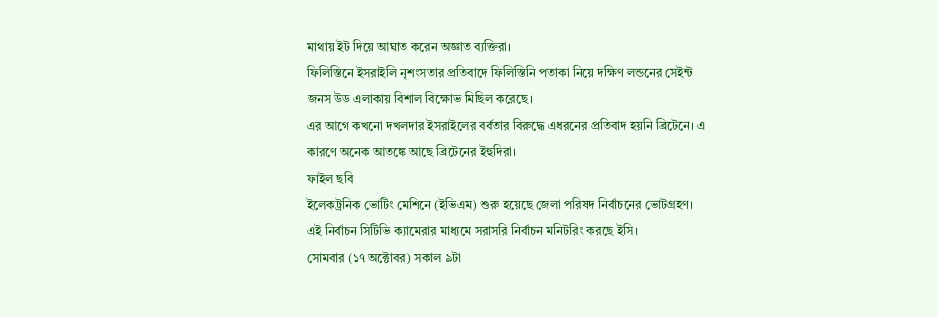মাথায় ইট দিয়ে আঘাত করেন অজ্ঞাত ব্যক্তিরা।
ফিলিস্তিনে ইসরাইলি নৃশংসতার প্রতিবাদে ফিলিস্তিনি পতাকা নিয়ে দক্ষিণ লন্ডনের সেইন্ট জনস উড এলাকায় বিশাল বিক্ষোভ মিছিল করেছে।
এর আগে কখনো দখলদার ইসরাইলের বর্বতার বিরুদ্ধে এধরনের প্রতিবাদ হয়নি ব্রিটেনে। এ কারণে অনেক আতঙ্কে আছে ব্রিটেনের ইহুদিরা।
ফাইল ছবি
ইলেকট্রনিক ভোটিং মেশিনে (ইভিএম) শুরু হয়েছে জেলা পরিষদ নির্বাচনের ভোটগ্রহণ। এই নির্বাচন সিটিভি ক্যামেরার মাধ্যমে সরাসরি নির্বাচন মনিটরিং করছে ইসি।
সোমবার (১৭ অক্টোবর) সকাল ৯টা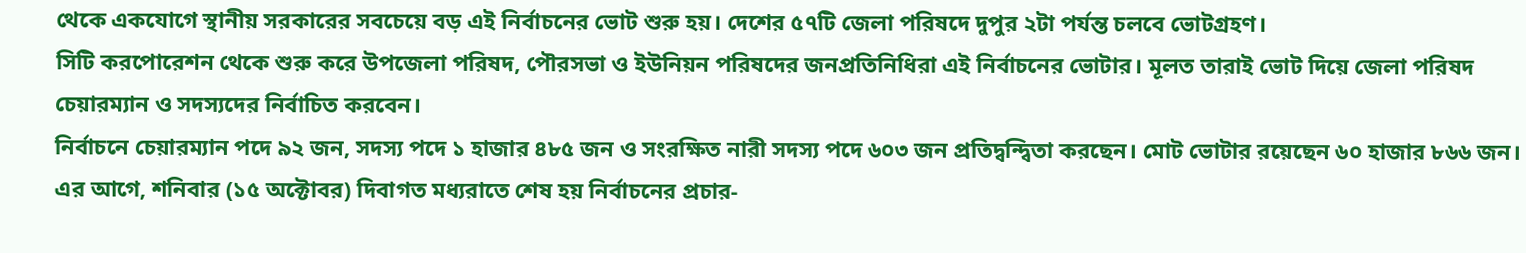থেকে একযোগে স্থানীয় সরকারের সবচেয়ে বড় এই নির্বাচনের ভোট শুরু হয়। দেশের ৫৭টি জেলা পরিষদে দুপুর ২টা পর্যন্ত চলবে ভোটগ্রহণ।
সিটি করপোরেশন থেকে শুরু করে উপজেলা পরিষদ, পৌরসভা ও ইউনিয়ন পরিষদের জনপ্রতিনিধিরা এই নির্বাচনের ভোটার। মূলত তারাই ভোট দিয়ে জেলা পরিষদ চেয়ারম্যান ও সদস্যদের নির্বাচিত করবেন।
নির্বাচনে চেয়ারম্যান পদে ৯২ জন, সদস্য পদে ১ হাজার ৪৮৫ জন ও সংরক্ষিত নারী সদস্য পদে ৬০৩ জন প্রতিদ্বন্দ্বিতা করছেন। মোট ভোটার রয়েছেন ৬০ হাজার ৮৬৬ জন।
এর আগে, শনিবার (১৫ অক্টোবর) দিবাগত মধ্যরাতে শেষ হয় নির্বাচনের প্রচার-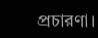প্রচারণা।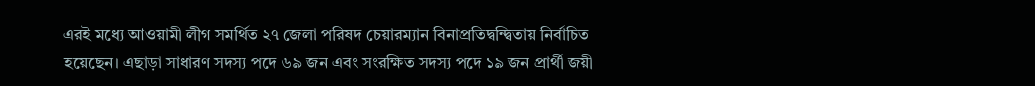এরই মধ্যে আওয়ামী লীগ সমর্থিত ২৭ জেলা পরিষদ চেয়ারম্যান বিনাপ্রতিদ্বন্দ্বিতায় নির্বাচিত হয়েছেন। এছাড়া সাধারণ সদস্য পদে ৬৯ জন এবং সংরক্ষিত সদস্য পদে ১৯ জন প্রার্থী জয়ী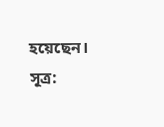হয়েছেন। সূত্র: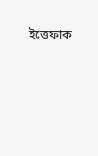ইত্তেফাক